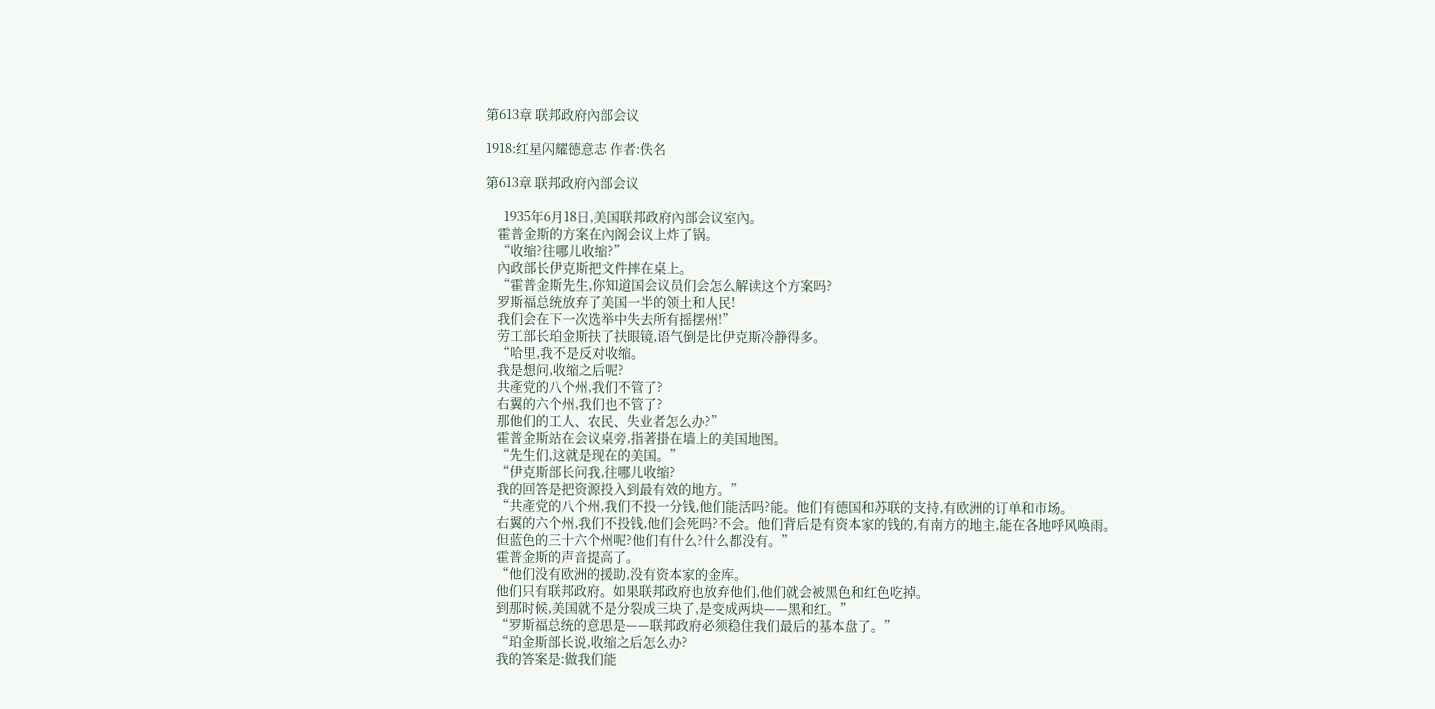第613章 联邦政府內部会议

1918:红星闪耀德意志 作者:佚名

第613章 联邦政府內部会议

      1935年6月18日,美国联邦政府內部会议室內。
    霍普金斯的方案在內阁会议上炸了锅。
    “收缩?往哪儿收缩?”
    內政部长伊克斯把文件摔在桌上。
    “霍普金斯先生,你知道国会议员们会怎么解读这个方案吗?
    罗斯福总统放弃了美国一半的领土和人民!
    我们会在下一次选举中失去所有摇摆州!”
    劳工部长珀金斯扶了扶眼镜,语气倒是比伊克斯冷静得多。
    “哈里,我不是反对收缩。
    我是想问,收缩之后呢?
    共產党的八个州,我们不管了?
    右翼的六个州,我们也不管了?
    那他们的工人、农民、失业者怎么办?”
    霍普金斯站在会议桌旁,指著掛在墙上的美国地图。
    “先生们,这就是现在的美国。”
    “伊克斯部长问我,往哪儿收缩?
    我的回答是把资源投入到最有效的地方。”
    “共產党的八个州,我们不投一分钱,他们能活吗?能。他们有德国和苏联的支持,有欧洲的订单和市场。
    右翼的六个州,我们不投钱,他们会死吗?不会。他们背后是有资本家的钱的,有南方的地主,能在各地呼风唤雨。
    但蓝色的三十六个州呢?他们有什么?什么都没有。”
    霍普金斯的声音提高了。
    “他们没有欧洲的援助,没有资本家的金库。
    他们只有联邦政府。如果联邦政府也放弃他们,他们就会被黑色和红色吃掉。
    到那时候,美国就不是分裂成三块了,是变成两块——黑和红。”
    “罗斯福总统的意思是——联邦政府必须稳住我们最后的基本盘了。”
    “珀金斯部长说,收缩之后怎么办?
    我的答案是:做我们能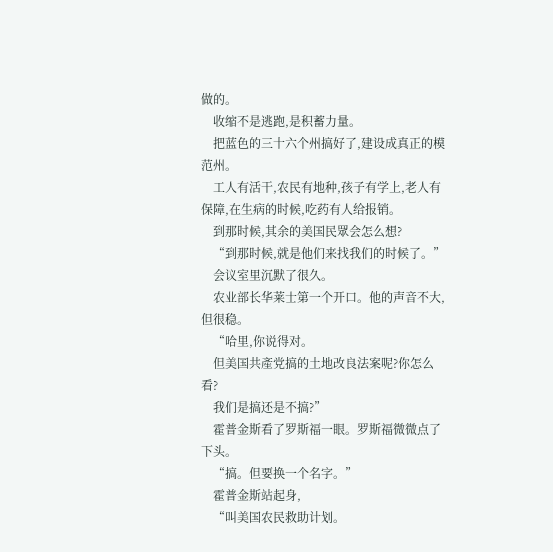做的。
    收缩不是逃跑,是积蓄力量。
    把蓝色的三十六个州搞好了,建设成真正的模范州。
    工人有活干,农民有地种,孩子有学上,老人有保障,在生病的时候,吃药有人给报销。
    到那时候,其余的美国民眾会怎么想?
    “到那时候,就是他们来找我们的时候了。”
    会议室里沉默了很久。
    农业部长华莱士第一个开口。他的声音不大,但很稳。
    “哈里,你说得对。
    但美国共產党搞的土地改良法案呢?你怎么看?
    我们是搞还是不搞?”
    霍普金斯看了罗斯福一眼。罗斯福微微点了下头。
    “搞。但要换一个名字。”
    霍普金斯站起身,
    “叫美国农民救助计划。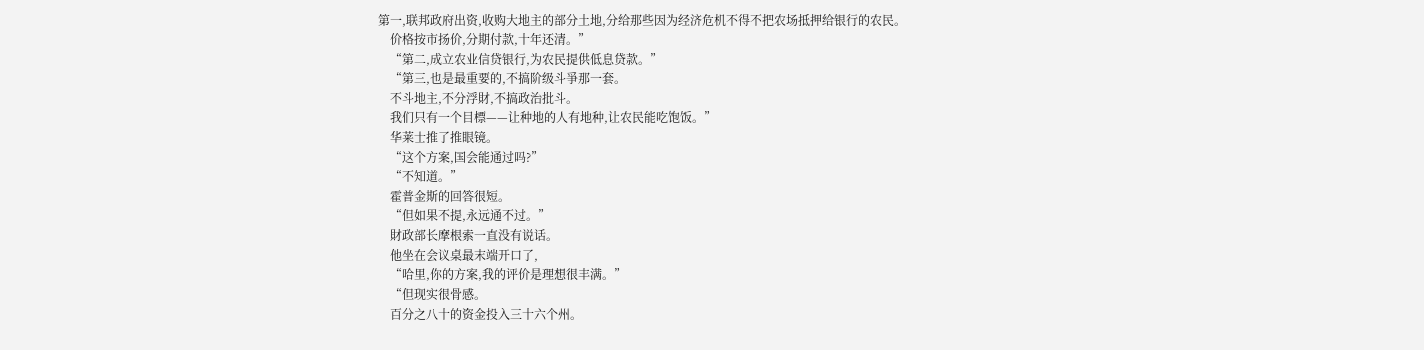第一,联邦政府出资,收购大地主的部分土地,分给那些因为经济危机不得不把农场抵押给银行的农民。
    价格按市扬价,分期付款,十年还清。”
    “第二,成立农业信贷银行,为农民提供低息贷款。”
    “第三,也是最重要的,不搞阶级斗爭那一套。
    不斗地主,不分浮財,不搞政治批斗。
    我们只有一个目標——让种地的人有地种,让农民能吃饱饭。”
    华莱士推了推眼镜。
    “这个方案,国会能通过吗?”
    “不知道。”
    霍普金斯的回答很短。
    “但如果不提,永远通不过。”
    財政部长摩根索一直没有说话。
    他坐在会议桌最末端开口了,
    “哈里,你的方案,我的评价是理想很丰满。”
    “但现实很骨感。
    百分之八十的资金投入三十六个州。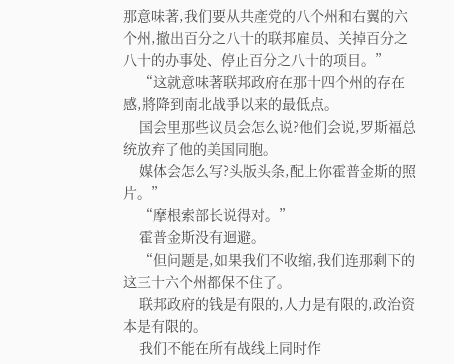那意味著,我们要从共產党的八个州和右翼的六个州,撤出百分之八十的联邦雇员、关掉百分之八十的办事处、停止百分之八十的项目。”
    “这就意味著联邦政府在那十四个州的存在感,將降到南北战爭以来的最低点。
    国会里那些议员会怎么说?他们会说,罗斯福总统放弃了他的美国同胞。
    媒体会怎么写?头版头条,配上你霍普金斯的照片。”
    “摩根索部长说得对。”
    霍普金斯没有迴避。
    “但问题是,如果我们不收缩,我们连那剩下的这三十六个州都保不住了。
    联邦政府的钱是有限的,人力是有限的,政治资本是有限的。
    我们不能在所有战线上同时作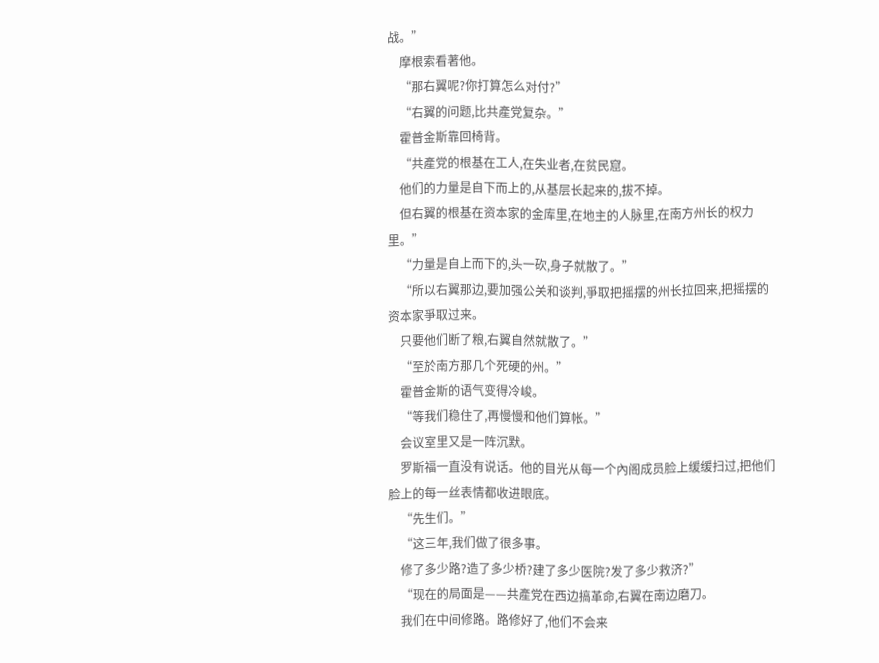战。”
    摩根索看著他。
    “那右翼呢?你打算怎么对付?”
    “右翼的问题,比共產党复杂。”
    霍普金斯靠回椅背。
    “共產党的根基在工人,在失业者,在贫民窟。
    他们的力量是自下而上的,从基层长起来的,拔不掉。
    但右翼的根基在资本家的金库里,在地主的人脉里,在南方州长的权力里。”
    “力量是自上而下的,头一砍,身子就散了。”
    “所以右翼那边,要加强公关和谈判,爭取把摇摆的州长拉回来,把摇摆的资本家爭取过来。
    只要他们断了粮,右翼自然就散了。”
    “至於南方那几个死硬的州。”
    霍普金斯的语气变得冷峻。
    “等我们稳住了,再慢慢和他们算帐。”
    会议室里又是一阵沉默。
    罗斯福一直没有说话。他的目光从每一个內阁成员脸上缓缓扫过,把他们脸上的每一丝表情都收进眼底。
    “先生们。”
    “这三年,我们做了很多事。
    修了多少路?造了多少桥?建了多少医院?发了多少救济?”
    “现在的局面是——共產党在西边搞革命,右翼在南边磨刀。
    我们在中间修路。路修好了,他们不会来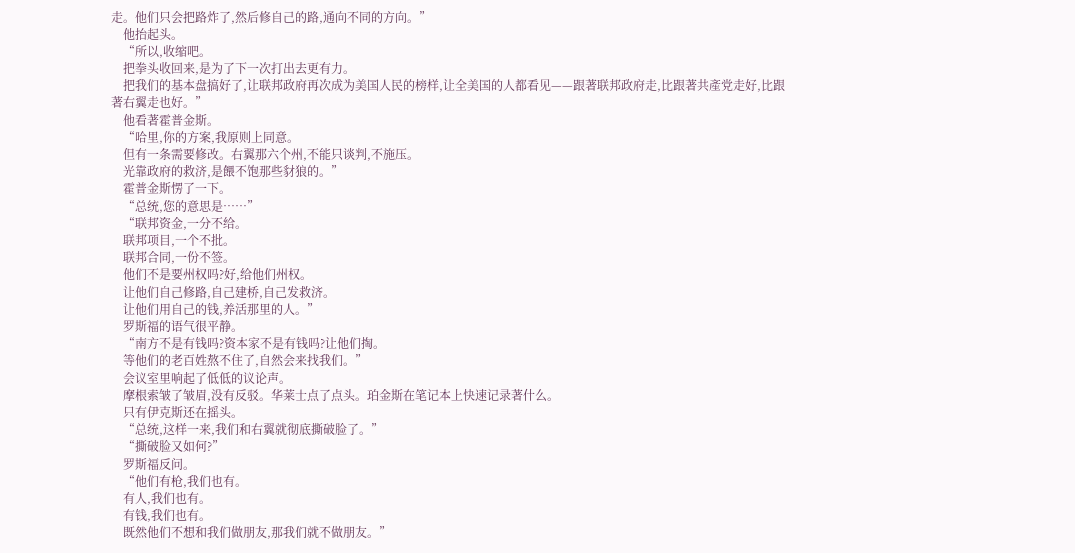走。他们只会把路炸了,然后修自己的路,通向不同的方向。”
    他抬起头。
    “所以,收缩吧。
    把拳头收回来,是为了下一次打出去更有力。
    把我们的基本盘搞好了,让联邦政府再次成为美国人民的榜样,让全美国的人都看见——跟著联邦政府走,比跟著共產党走好,比跟著右翼走也好。”
    他看著霍普金斯。
    “哈里,你的方案,我原则上同意。
    但有一条需要修改。右翼那六个州,不能只谈判,不施压。
    光靠政府的救济,是餵不饱那些豺狼的。”
    霍普金斯愣了一下。
    “总统,您的意思是……”
    “联邦资金,一分不给。
    联邦项目,一个不批。
    联邦合同,一份不签。
    他们不是要州权吗?好,给他们州权。
    让他们自己修路,自己建桥,自己发救济。
    让他们用自己的钱,养活那里的人。”
    罗斯福的语气很平静。
    “南方不是有钱吗?资本家不是有钱吗?让他们掏。
    等他们的老百姓熬不住了,自然会来找我们。”
    会议室里响起了低低的议论声。
    摩根索皱了皱眉,没有反驳。华莱士点了点头。珀金斯在笔记本上快速记录著什么。
    只有伊克斯还在摇头。
    “总统,这样一来,我们和右翼就彻底撕破脸了。”
    “撕破脸又如何?”
    罗斯福反问。
    “他们有枪,我们也有。
    有人,我们也有。
    有钱,我们也有。
    既然他们不想和我们做朋友,那我们就不做朋友。”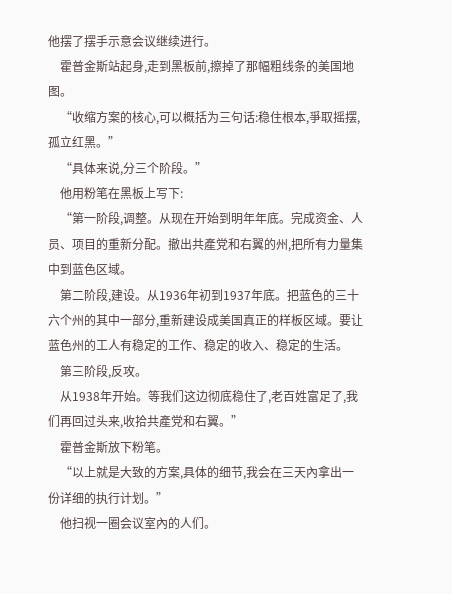他摆了摆手示意会议继续进行。
    霍普金斯站起身,走到黑板前,擦掉了那幅粗线条的美国地图。
    “收缩方案的核心,可以概括为三句话:稳住根本,爭取摇摆,孤立红黑。”
    “具体来说,分三个阶段。”
    他用粉笔在黑板上写下:
    “第一阶段,调整。从现在开始到明年年底。完成资金、人员、项目的重新分配。撤出共產党和右翼的州,把所有力量集中到蓝色区域。
    第二阶段,建设。从1936年初到1937年底。把蓝色的三十六个州的其中一部分,重新建设成美国真正的样板区域。要让蓝色州的工人有稳定的工作、稳定的收入、稳定的生活。
    第三阶段,反攻。
    从1938年开始。等我们这边彻底稳住了,老百姓富足了,我们再回过头来,收拾共產党和右翼。”
    霍普金斯放下粉笔。
    “以上就是大致的方案,具体的细节,我会在三天內拿出一份详细的执行计划。”
    他扫视一圈会议室內的人们。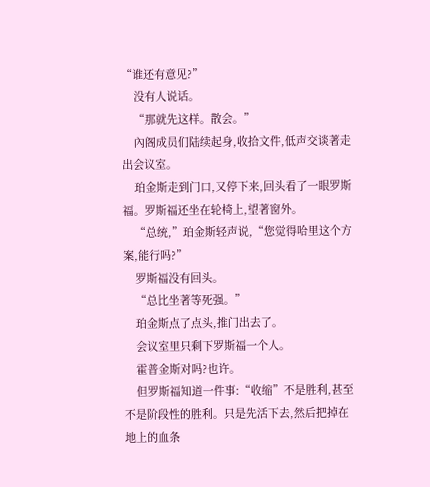“谁还有意见?”
    没有人说话。
    “那就先这样。散会。”
    內阁成员们陆续起身,收拾文件,低声交谈著走出会议室。
    珀金斯走到门口,又停下来,回头看了一眼罗斯福。罗斯福还坐在轮椅上,望著窗外。
    “总统,”珀金斯轻声说,“您觉得哈里这个方案,能行吗?”
    罗斯福没有回头。
    “总比坐著等死强。”
    珀金斯点了点头,推门出去了。
    会议室里只剩下罗斯福一个人。
    霍普金斯对吗?也许。
    但罗斯福知道一件事:“收缩”不是胜利,甚至不是阶段性的胜利。只是先活下去,然后把掉在地上的血条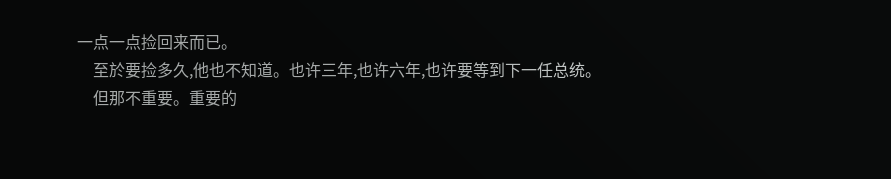一点一点捡回来而已。
    至於要捡多久,他也不知道。也许三年,也许六年,也许要等到下一任总统。
    但那不重要。重要的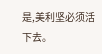是,美利坚必须活下去。